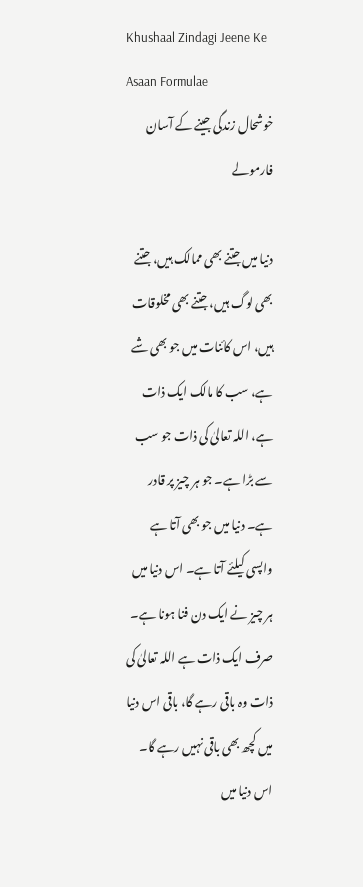Khushaal Zindagi Jeene Ke Asaan Formulae
خوشحال زندگی جینے کے آسان فارمولے

دنیا میں جتنے بھی ممالک ہیں، جتنے بھی لوگ ہیں، جتنے بھی مخلوقات ہیں، اس کائنات میں جو بھی شے ہے، سب کا مالک ایک ذات ہے، اللہ تعالیٰ کی ذات جو سب سے بڑا ہے۔ جو ہر چیز پر قادر ہے۔ دنیا میں جو بھی آتا ہے واپسی کیلئے آتا ہے۔ اس دنیا میں ہر چیز نے ایک دن فنا ہونا ہے۔ صرف ایک ذات ہے اللہ تعالیٰ کی ذات وہ باقی رہے گا، باقی اس دنیا میں کچھ بھی باقی نہیں رہے گا۔ اس دنیا میں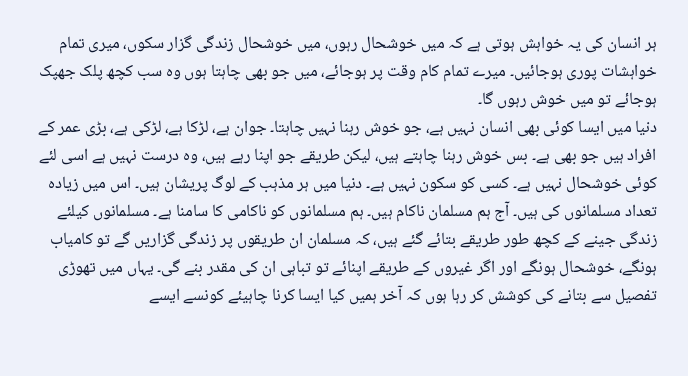ہر انسان کی یہ خواہش ہوتی ہے کہ میں خوشحال رہوں، میں خوشحال زندگی گزار سکوں، میری تمام خواہشات پوری ہوجائیں۔ میرے تمام کام وقت پر ہوجائے، میں جو بھی چاہتا ہوں وہ سب کچھ پلک جھپک ہوجائے تو میں خوش رہوں گا۔
دنیا میں ایسا کوئی بھی انسان نہیں ہے، جو خوش رہنا نہیں چاہتا۔ جوان ہے، لڑکا ہے، لڑکی ہے، بڑی عمر کے افراد ہیں جو بھی ہے۔ بس خوش رہنا چاہتے ہیں، لیکن طریقے جو اپنا رہے ہیں، وہ درست نہیں ہے اسی لئے کوئی خوشحال نہیں ہے۔ کسی کو سکون نہیں ہے۔ دنیا میں ہر مذہب کے لوگ پریشان ہیں۔ اس میں زیادہ تعداد مسلمانوں کی ہیں۔ آج ہم مسلمان ناکام ہیں۔ ہم مسلمانوں کو ناکامی کا سامنا ہے۔ مسلمانوں کیلئے زندگی جینے کے کچھ طور طریقے بتائے گئے ہیں، کہ مسلمان ان طریقوں پر زندگی گزاریں گے تو کامیاب ہونگے، خوشحال ہونگے اور اگر غیروں کے طریقے اپنائے تو تباہی ان کی مقدر بنے گی۔ یہاں میں تھوڑی تفصیل سے بتانے کی کوشش کر رہا ہوں کہ آخر ہمیں کیا ایسا کرنا چاہیئے کونسے ایسے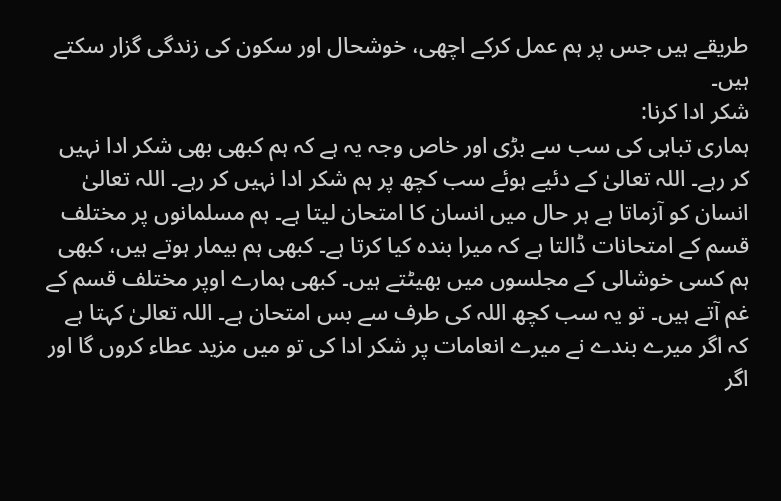طریقے ہیں جس پر ہم عمل کرکے اچھی، خوشحال اور سکون کی زندگی گزار سکتے ہیں۔
شکر ادا کرنا:
ہماری تباہی کی سب سے بڑی اور خاص وجہ یہ ہے کہ ہم کبھی بھی شکر ادا نہیں کر رہے۔ اللہ تعالیٰ کے دئیے ہوئے سب کچھ پر ہم شکر ادا نہیں کر رہے۔ اللہ تعالیٰ انسان کو آزماتا ہے ہر حال میں انسان کا امتحان لیتا ہے۔ ہم مسلمانوں پر مختلف قسم کے امتحانات ڈالتا ہے کہ میرا بندہ کیا کرتا ہے۔ کبھی ہم بیمار ہوتے ہیں، کبھی ہم کسی خوشالی کے مجلسوں میں بھیٹتے ہیں۔ کبھی ہمارے اوپر مختلف قسم کے غم آتے ہیں۔ تو یہ سب کچھ اللہ کی طرف سے بس امتحان ہے۔ اللہ تعالیٰ کہتا ہے کہ اگر میرے بندے نے میرے انعامات پر شکر ادا کی تو میں مزید عطاء کروں گا اور اگر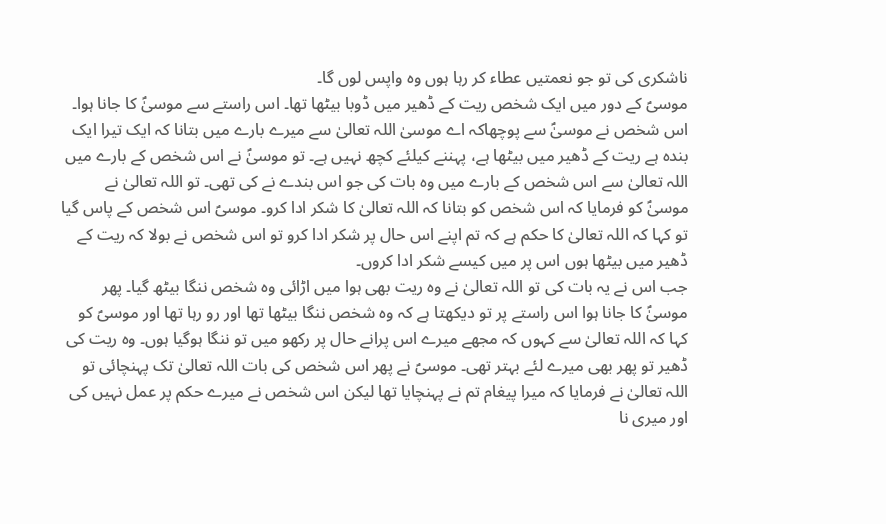ناشکری کی تو جو نعمتیں عطاء کر رہا ہوں وہ واپس لوں گا۔
موسیؑ کے دور میں ایک شخص ریت کے ڈھیر میں ڈوبا بیٹھا تھا۔ اس راستے سے موسیٰؑ کا جانا ہوا۔ اس شخص نے موسیٰؑ سے پوچھاکہ اے موسیٰ اللہ تعالیٰ سے میرے بارے میں بتانا کہ ایک تیرا ایک بندہ ہے ریت کے ڈھیر میں بیٹھا ہے، پہننے کیلئے کچھ نہیں ہے۔ تو موسیٰؑ نے اس شخص کے بارے میں اللہ تعالیٰ سے اس شخص کے بارے میں وہ بات کی جو اس بندے نے کی تھی۔ تو اللہ تعالیٰ نے موسیٰؑ کو فرمایا کہ اس شخص کو بتانا کہ اللہ تعالیٰ کا شکر ادا کرو۔ موسیؑ اس شخص کے پاس گیا تو کہا کہ اللہ تعالیٰ کا حکم ہے کہ تم اپنے اس حال پر شکر ادا کرو تو اس شخص نے بولا کہ ریت کے ڈھیر میں بیٹھا ہوں اس پر میں کیسے شکر ادا کروں۔
جب اس نے یہ بات کی تو اللہ تعالیٰ نے وہ ریت بھی ہوا میں اڑائی وہ شخص ننگا بیٹھ گیا۔ پھر موسیٰؑ کا جانا ہوا اس راستے پر تو دیکھتا ہے کہ وہ شخص ننگا بیٹھا تھا اور رو رہا تھا اور موسیؑ کو کہا کہ اللہ تعالیٰ سے کہوں کہ مجھے میرے اس پرانے حال پر رکھو میں تو ننگا ہوگیا ہوں۔ وہ ریت کی ڈھیر تو پھر بھی میرے لئے بہتر تھی۔ موسیؑ نے پھر اس شخص کی بات اللہ تعالیٰ تک پہنچائی تو اللہ تعالیٰ نے فرمایا کہ میرا پیغام تم نے پہنچایا تھا لیکن اس شخص نے میرے حکم پر عمل نہیں کی اور میری نا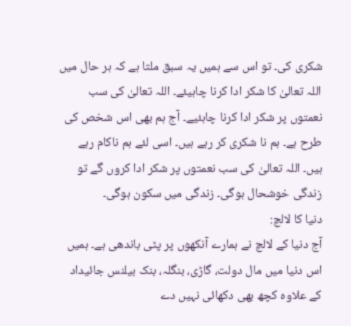شکری کی۔ تو اس سے ہمیں یہ سبق ملتا ہے کہ ہر حال میں اللہ تعالیٰ کا شکر ادا کرنا چاہیئے۔ اللہ تعالیٰ کی سب نعمتوں پر شکر ادا کرنا چاہئیے۔ آج ہم بھی اس شخص کی طرح ہے۔ ہم نا شکری کر رہے ہیں۔ اسی لئے ہم ناکام رہے ہیں۔ اللہ تعالیٰ کی سب نعمتوں پر شکر ادا کروں گے تو زندگی خوشحال ہوگی۔ زندگی میں سکون ہوگی۔
دنیا کا لالچ:
آج دنیا کے لالچ نے ہمارے آنکھوں پر پٹی باندھی ہے۔ ہمیں اس دنیا میں مال دولت، گاڑی، بنگلہ، بنک بیلنس جائیداد کے علاوہ کچھ بھی دکھائی نہیں دے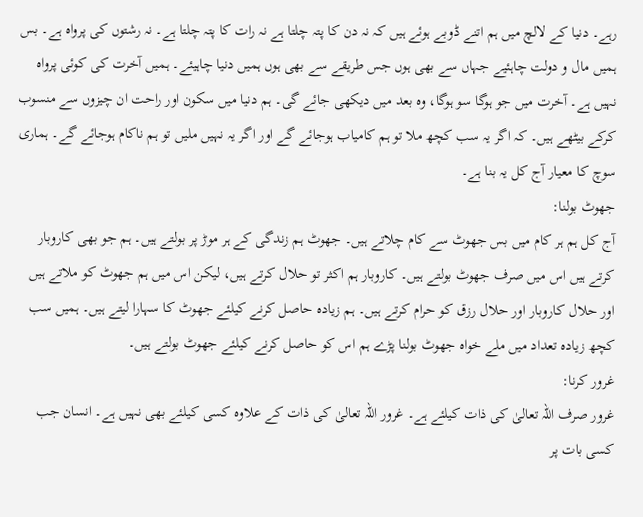رہے۔ دنیا کے لالچ میں ہم اتنے ڈوبے ہوئے ہیں کہ نہ دن کا پتہ چلتا ہے نہ رات کا پتہ چلتا ہے۔ نہ رشتوں کی پرواہ ہے۔ بس ہمیں مال و دولت چاہئیے جہاں سے بھی ہوں جس طریقے سے بھی ہوں ہمیں دنیا چاہیئے۔ ہمیں آخرت کی کوئی پرواہ نہیں ہے۔ آخرت میں جو ہوگا سو ہوگا، وہ بعد میں دیکھی جائے گی۔ ہم دنیا میں سکون اور راحت ان چیزوں سے منسوب کرکے بیٹھے ہیں۔ کہ اگر یہ سب کچھ ملا تو ہم کامیاب ہوجائے گے اور اگر یہ نہیں ملیں تو ہم ناکام ہوجائے گے۔ ہماری سوچ کا معیار آج کل یہ بنا ہے۔
جھوٹ بولنا:
آج کل ہم ہر کام میں بس جھوٹ سے کام چلاتے ہیں۔ جھوٹ ہم زندگی کے ہر موڑ پر بولتے ہیں۔ ہم جو بھی کاروبار کرتے ہیں اس میں صرف جھوٹ بولتے ہیں۔ کاروبار ہم اکثر تو حلال کرتے ہیں، لیکن اس میں ہم جھوٹ کو ملاتے ہیں اور حلال کاروبار اور حلال رزق کو حرام کرتے ہیں۔ ہم زیادہ حاصل کرنے کیلئے جھوٹ کا سہارا لیتے ہیں۔ ہمیں سب کچھ زیادہ تعداد میں ملے خواہ جھوٹ بولنا پڑے ہم اس کو حاصل کرنے کیلئے جھوٹ بولتے ہیں۔
غرور کرنا:
غرور صرف اللہ تعالیٰ کی ذات کیلئے ہے۔ غرور اللہ تعالیٰ کی ذات کے علاوہ کسی کیلئے بھی نہیں ہے۔ انسان جب کسی بات پر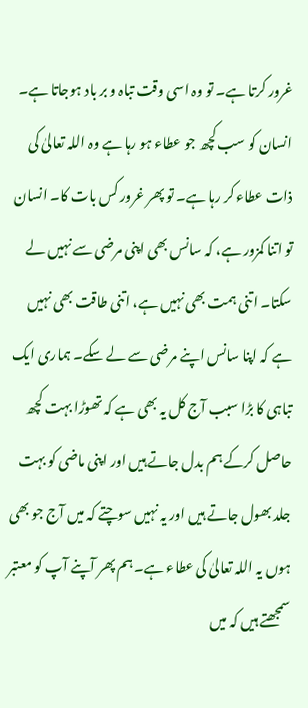غرور کرتا ہے۔ تو وہ اسی وقت تباہ و بر باد ہوجاتا ہے۔ انسان کو سب کچھ جو عطاء ہو رہا ہے وہ اللہ تعالیٰ کی ذات عطاء کر رہا ہے۔ تو پھر غرور کس بات کا۔ انسان تو اتنا کمزور ہے، کہ سانس بھی اپنی مرضی سے نہیں لے سکتا۔ اتنی ہمت بھی نہیں ہے، اتنی طاقت بھی نہیں ہے کہ اپنا سانس اپنے مرضی سے لے سکے۔ ہماری ایک تباہی کا بڑا سبب آج کل یہ بھی ہے کہ تھوڑا بہت کچھ حاصل کرکے ہم بدل جاتے ہیں اور اپنی ماضی کو بہت جلد بھول جاتے ہیں اور یہ نہیں سوچتے کہ میں آج جو بھی ہوں یہ اللہ تعالیٰ کی عطاء ہے۔ ہم پھر آپنے آپ کو معتبر سمجھتے ہیں کہ میں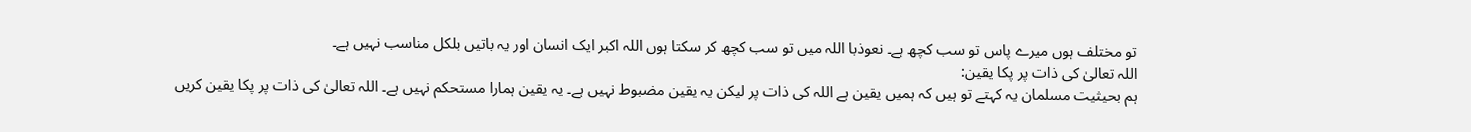تو مختلف ہوں میرے پاس تو سب کچھ ہے۔ نعوذبا اللہ میں تو سب کچھ کر سکتا ہوں اللہ اکبر ایک انسان اور یہ باتیں بلکل مناسب نہیں ہے۔
اللہ تعالیٰ کی ذات پر پکا یقین:
ہم بحیثیت مسلمان یہ کہتے تو ہیں کہ ہمیں یقین ہے اللہ کی ذات پر لیکن یہ یقین مضبوط نہیں ہے۔ یہ یقین ہمارا مستحکم نہیں ہے۔ اللہ تعالیٰ کی ذات پر پکا یقین کریں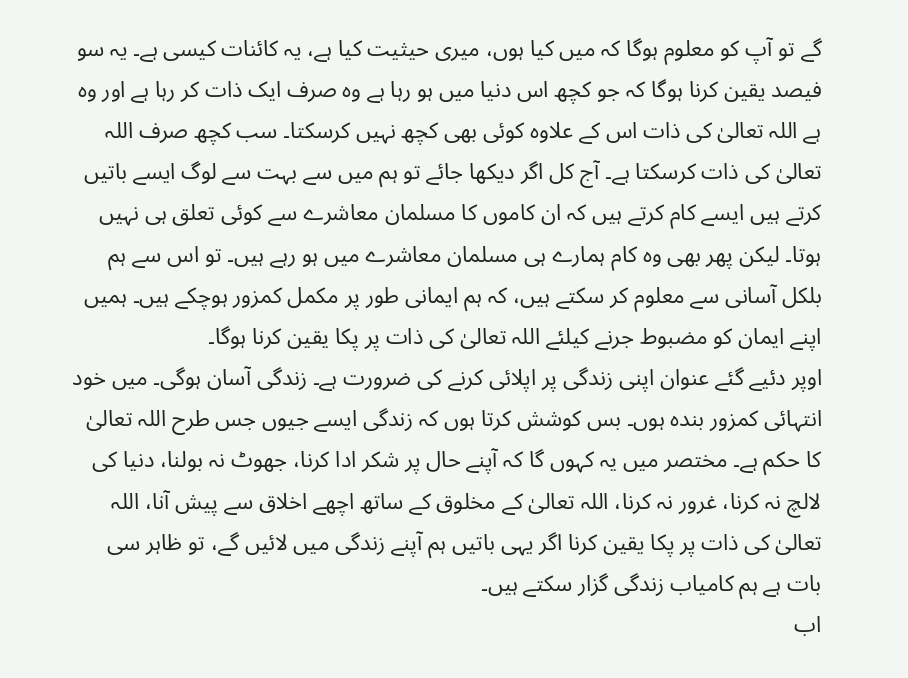گے تو آپ کو معلوم ہوگا کہ میں کیا ہوں، میری حیثیت کیا ہے، یہ کائنات کیسی ہے۔ یہ سو فیصد یقین کرنا ہوگا کہ جو کچھ اس دنیا میں ہو رہا ہے وہ صرف ایک ذات کر رہا ہے اور وہ ہے اللہ تعالیٰ کی ذات اس کے علاوہ کوئی بھی کچھ نہیں کرسکتا۔ سب کچھ صرف اللہ تعالیٰ کی ذات کرسکتا ہے۔ آج کل اگر دیکھا جائے تو ہم میں سے بہت سے لوگ ایسے باتیں کرتے ہیں ایسے کام کرتے ہیں کہ ان کاموں کا مسلمان معاشرے سے کوئی تعلق ہی نہیں ہوتا۔ لیکن پھر بھی وہ کام ہمارے ہی مسلمان معاشرے میں ہو رہے ہیں۔ تو اس سے ہم بلکل آسانی سے معلوم کر سکتے ہیں، کہ ہم ایمانی طور پر مکمل کمزور ہوچکے ہیں۔ ہمیں اپنے ایمان کو مضبوط جرنے کیلئے اللہ تعالیٰ کی ذات پر پکا یقین کرنا ہوگا۔
اوپر دئیے گئے عنوان اپنی زندگی پر اپلائی کرنے کی ضرورت ہے۔ زندگی آسان ہوگی۔ میں خود انتہائی کمزور بندہ ہوں۔ بس کوشش کرتا ہوں کہ زندگی ایسے جیوں جس طرح اللہ تعالیٰ کا حکم ہے۔ مختصر میں یہ کہوں گا کہ آپنے حال پر شکر ادا کرنا، جھوٹ نہ بولنا، دنیا کی لالچ نہ کرنا، غرور نہ کرنا، اللہ تعالیٰ کے مخلوق کے ساتھ اچھے اخلاق سے پیش آنا، اللہ تعالیٰ کی ذات پر پکا یقین کرنا اگر یہی باتیں ہم آپنے زندگی میں لائیں گے، تو ظاہر سی بات ہے ہم کامیاب زندگی گزار سکتے ہیں۔
اب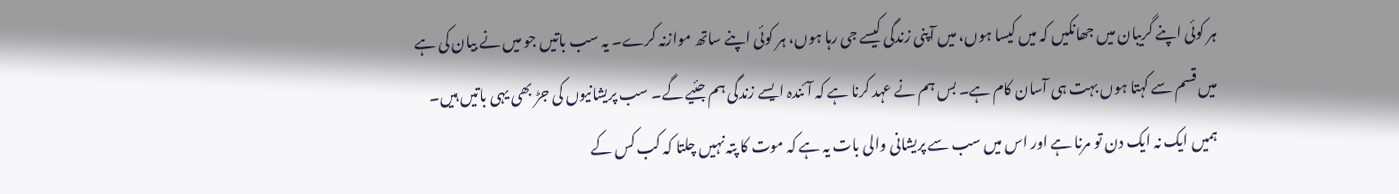ہر کوئی اپنے گریبان میں جھانکیں کہ میں کیسا ہوں، میں آپنی زندگی کیسے جی رہا ہوں، ہر کوئی اپنے ساتھ موازنہ کرے۔ یہ سب باتیں جو میں نے بیان کی ہے میں قسم سے کہتا ہوں بہت ہی آسان کام ہے۔ بس ہم نے عہد کرنا ہے کہ آئندہ ایسے زندگی ہم جئیے گے۔ سب پریشانیوں کی جڑ بھی یہی باتیں ہیں۔ ہمیں ایک نہ ایک دن تو مرنا ہے اور اس میں سب سے پریشانی والی بات یہ ہے کہ موت کا پتہ نہیں چلتا کہ کب کس کے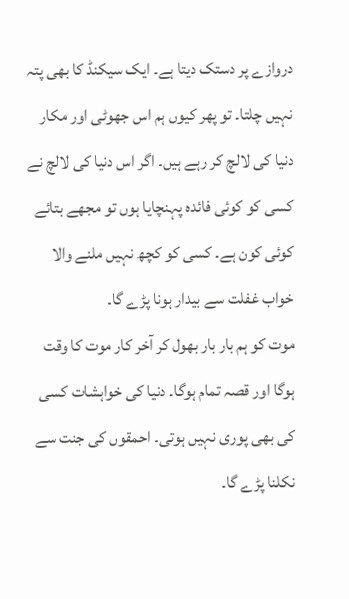دروازے پر دستک دیتا ہے۔ ایک سیکنڈ کا بھی پتہ نہیں چلتا۔ تو پھر کیوں ہم اس جھوٹی اور مکار دنیا کی لالچ کر رہے ہیں۔ اگر اس دنیا کی لالچ نے کسی کو کوئی فائدہ پہنچایا ہوں تو مجھے بتائے کوئی کون ہے۔ کسی کو کچھ نہیں ملنے والا خواب غفلت سے بیدار ہونا پڑے گا۔
موت کو ہم بار بار بھول کر آخر کار موت کا وقت ہوگا اور قصہ تمام ہوگا۔ دنیا کی خواہشات کسی کی بھی پوری نہیں ہوتی۔ احمقوں کی جنت سے نکلنا پڑے گا۔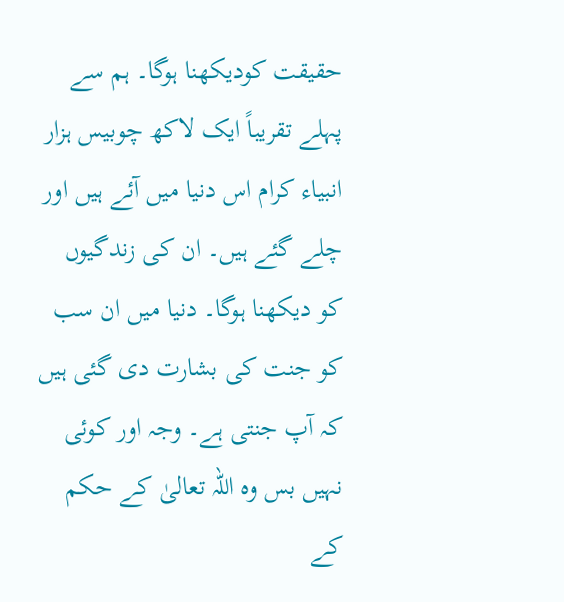حقیقت کودیکھنا ہوگا۔ ہم سے پہلے تقریباً ایک لاکھ چوبیس ہزار انبیاء کرام اس دنیا میں آئے ہیں اور چلے گئے ہیں۔ ان کی زندگیوں کو دیکھنا ہوگا۔ دنیا میں ان سب کو جنت کی بشارت دی گئی ہیں کہ آپ جنتی ہے۔ وجہ اور کوئی نہیں بس وہ اللہ تعالیٰ کے حکم کے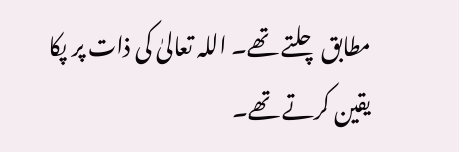مطابق چلتے تھے۔ اللہ تعالیٰ کی ذات پر پکا یقین کرتے تھے۔